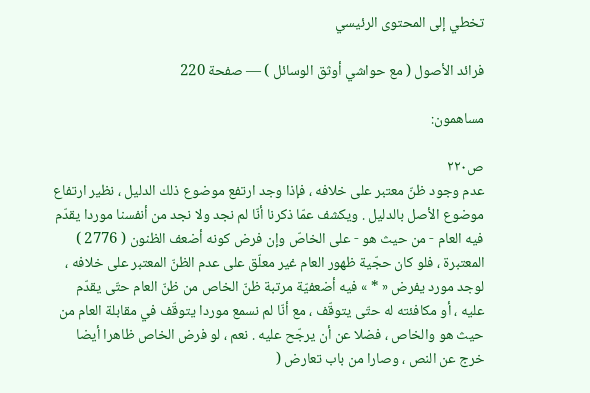تخطي إلى المحتوى الرئيسي

فرائد الأصول ( مع حواشي أوثق الوسائل ) — صفحة 220

مساهمون:

ص٢٢٠
عدم وجود ظنّ معتبر على خلافه ، فإذا وجد ارتفع موضوع ذلك الدليل ، نظير ارتفاع موضوع الأصل بالدليل . ويكشف عمّا ذكرنا أنّا لم نجد ولا نجد من أنفسنا موردا يقدّم فيه العام - من حيث هو - على الخاصّ وإن فرض كونه أضعف الظنون ( 2776 ) المعتبرة ، فلو كان حجّية ظهور العام غير معلّق على عدم الظنّ المعتبر على خلافه ، لوجد مورد يفرض « * » فيه أضعفيّة مرتبة ظنّ الخاص من ظنّ العام حتّى يقدّم عليه ، أو مكافئته له حتّى يتوقّف ، مع أنّا لم نسمع موردا يتوقّف في مقابلة العام من حيث هو والخاص ، فضلا عن أن يرجّح عليه . نعم ، لو فرض الخاص ظاهرا أيضا خرج عن النص ، وصارا من باب تعارض (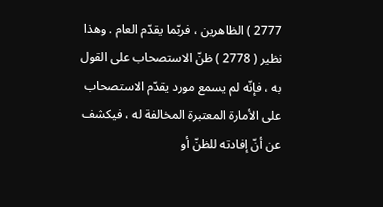2777 ) الظاهرين ، فربّما يقدّم العام . وهذا نظير ( 2778 ) ظنّ الاستصحاب على القول به ، فإنّه لم يسمع مورد يقدّم الاستصحاب على الأمارة المعتبرة المخالفة له ، فيكشف عن أنّ إفادته للظنّ أو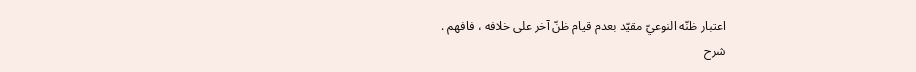اعتبار ظنّه النوعيّ مقيّد بعدم قيام ظنّ آخر على خلافه ، فافهم .
شرح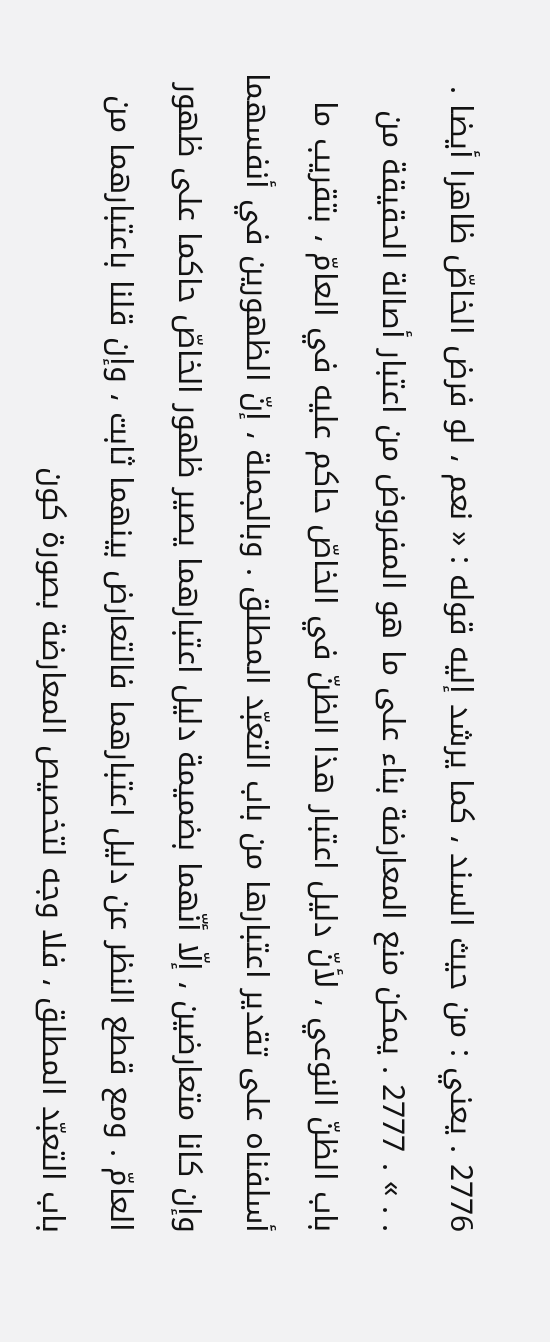2776 . يعني : من حيث السند ، كما يرشد إليه قوله : « نعم ، لو فرض الخاصّ ظاهرا أيضا . . . » . 2777 . يمكن منع المعارضة بناء على ما هو المفروض من اعتبار أصالة الحقيقة من باب الظنّ النوعي ، لأنّ دليل اعتبار هذا الظنّ في الخاصّ حاكم عليه في العامّ ، بتقريب ما أسلفناه على تقدير اعتبارها من باب التعبّد المطلق . وبالجملة ، إنّ الظهورين في أنفسهما وإن كانا متعارضين ، إلّا أنّهما بضميمة دليل اعتبارهما يصير ظهور الخاصّ حاكما على ظهور العامّ . ومع قطع النظر عن دليل اعتبارهما فالتعارض بينهما ثابت ، وإن قلنا باعتبارهما من باب التعبّد المطلق ، فلا وجه لتخصيص المعارضة بصورة كون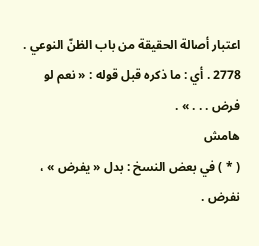اعتبار أصالة الحقيقة من باب الظنّ النوعي . 2778 . أي : ما ذكره قبل قوله : « نعم لو فرض . . . » .
هامش
( * ) في بعض النسخ : بدل « يفرض » ، نفرض .